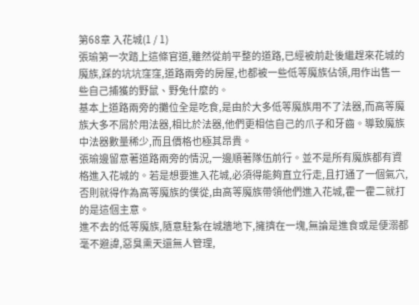第68章 入花城(1 / 1)
張瑜第一次踏上這條官道,雖然從前平整的道路,已經被前赴後繼趕來花城的魔族,踩的坑坑窪窪,道路兩旁的房屋,也都被一些低等魔族佔領,用作出售一些自己捕獲的野鼠、野兔什麼的。
基本上道路兩旁的攤位全是吃食,是由於大多低等魔族用不了法器,而高等魔族大多不屑於用法器,相比於法器,他們更相信自己的爪子和牙齒。導致魔族中法器數量稀少,而且價格也極其昂貴。
張瑜邊留意著道路兩旁的情況,一邊順著隊伍前行。並不是所有魔族都有資格進入花城的。若是想要進入花城,必須得能夠直立行走,且打通了一個氣穴,否則就得作為高等魔族的僕從,由高等魔族帶領他們進入花城,霍一霍二就打的是這個主意。
進不去的低等魔族,隨意駐紮在城牆地下,擁擠在一塊,無論是進食或是便溺都毫不避諱,惡臭熏天還無人管理,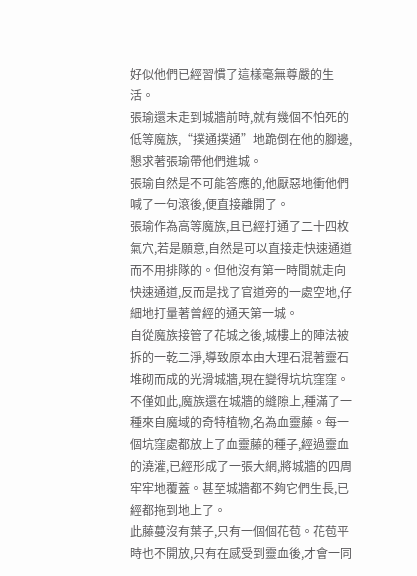好似他們已經習慣了這樣毫無尊嚴的生活。
張瑜還未走到城牆前時,就有幾個不怕死的低等魔族,“撲通撲通”地跪倒在他的腳邊,懇求著張瑜帶他們進城。
張瑜自然是不可能答應的,他厭惡地衝他們喊了一句滾後,便直接離開了。
張瑜作為高等魔族,且已經打通了二十四枚氣穴,若是願意,自然是可以直接走快速通道而不用排隊的。但他沒有第一時間就走向快速通道,反而是找了官道旁的一處空地,仔細地打量著曾經的通天第一城。
自從魔族接管了花城之後,城樓上的陣法被拆的一乾二淨,導致原本由大理石混著靈石堆砌而成的光滑城牆,現在變得坑坑窪窪。
不僅如此,魔族還在城牆的縫隙上,種滿了一種來自魔域的奇特植物,名為血靈藤。每一個坑窪處都放上了血靈藤的種子,經過靈血的澆灌,已經形成了一張大網,將城牆的四周牢牢地覆蓋。甚至城牆都不夠它們生長,已經都拖到地上了。
此藤蔓沒有葉子,只有一個個花苞。花苞平時也不開放,只有在感受到靈血後,才會一同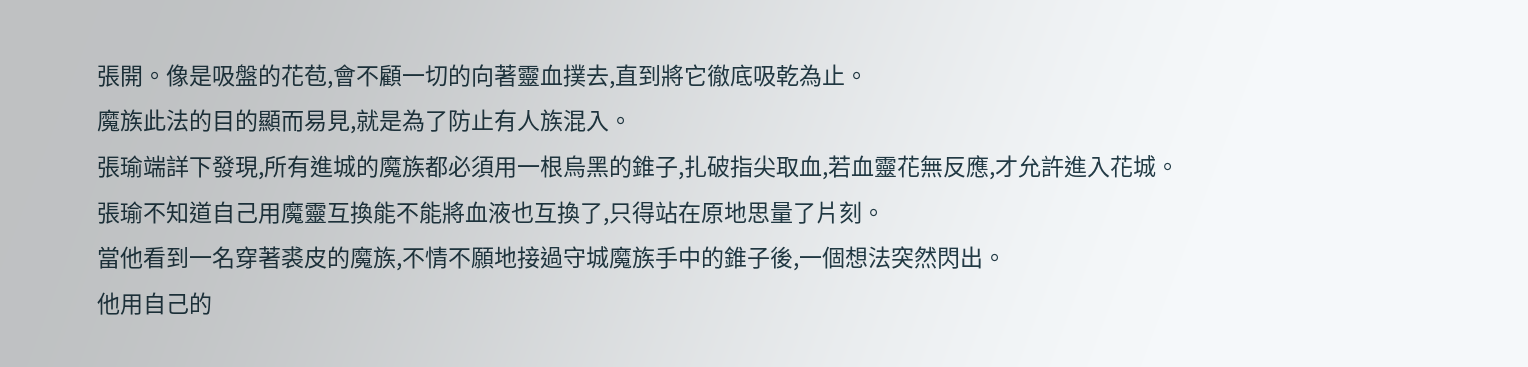張開。像是吸盤的花苞,會不顧一切的向著靈血撲去,直到將它徹底吸乾為止。
魔族此法的目的顯而易見,就是為了防止有人族混入。
張瑜端詳下發現,所有進城的魔族都必須用一根烏黑的錐子,扎破指尖取血,若血靈花無反應,才允許進入花城。
張瑜不知道自己用魔靈互換能不能將血液也互換了,只得站在原地思量了片刻。
當他看到一名穿著裘皮的魔族,不情不願地接過守城魔族手中的錐子後,一個想法突然閃出。
他用自己的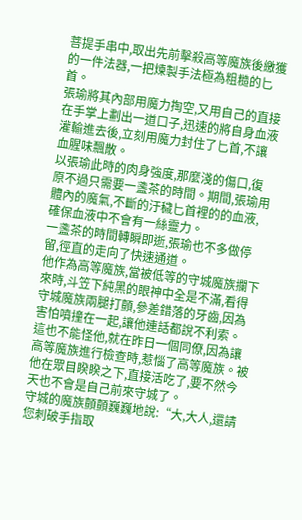菩提手串中,取出先前擊殺高等魔族後繳獲的一件法器,一把煉製手法極為粗糙的匕首。
張瑜將其內部用魔力掏空,又用自己的直接在手掌上劃出一道口子,迅速的將自身血液灌輸進去後,立刻用魔力封住了匕首,不讓血腥味飄散。
以張瑜此時的肉身強度,那麼淺的傷口,復原不過只需要一盞茶的時間。期間,張瑜用體內的魔氣,不斷的汙穢匕首裡的的血液,確保血液中不會有一絲靈力。
一盞茶的時間轉瞬即逝,張瑜也不多做停留,徑直的走向了快速通道。
他作為高等魔族,當被低等的守城魔族攔下來時,斗笠下純黑的眼神中全是不滿,看得守城魔族兩腿打顫,參差錯落的牙齒,因為害怕噴撞在一起,讓他連話都說不利索。
這也不能怪他,就在昨日一個同僚,因為讓高等魔族進行檢查時,惹惱了高等魔族。被他在眾目睽睽之下,直接活吃了,要不然今天也不會是自己前來守城了。
守城的魔族顫顫巍巍地說:“大,大人,還請您刺破手指取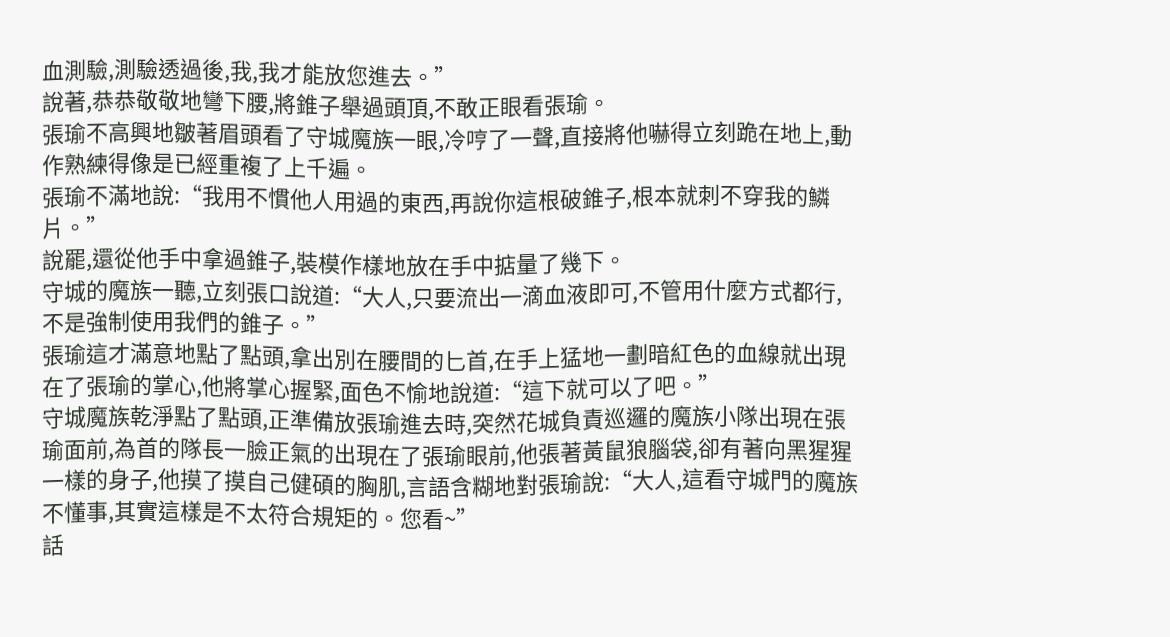血測驗,測驗透過後,我,我才能放您進去。”
說著,恭恭敬敬地彎下腰,將錐子舉過頭頂,不敢正眼看張瑜。
張瑜不高興地皺著眉頭看了守城魔族一眼,冷哼了一聲,直接將他嚇得立刻跪在地上,動作熟練得像是已經重複了上千遍。
張瑜不滿地說:“我用不慣他人用過的東西,再說你這根破錐子,根本就刺不穿我的鱗片。”
說罷,還從他手中拿過錐子,裝模作樣地放在手中掂量了幾下。
守城的魔族一聽,立刻張口說道:“大人,只要流出一滴血液即可,不管用什麼方式都行,不是強制使用我們的錐子。”
張瑜這才滿意地點了點頭,拿出別在腰間的匕首,在手上猛地一劃暗紅色的血線就出現在了張瑜的掌心,他將掌心握緊,面色不愉地說道:“這下就可以了吧。”
守城魔族乾淨點了點頭,正準備放張瑜進去時,突然花城負責巡邏的魔族小隊出現在張瑜面前,為首的隊長一臉正氣的出現在了張瑜眼前,他張著黃鼠狼腦袋,卻有著向黑猩猩一樣的身子,他摸了摸自己健碩的胸肌,言語含糊地對張瑜說:“大人,這看守城門的魔族不懂事,其實這樣是不太符合規矩的。您看~”
話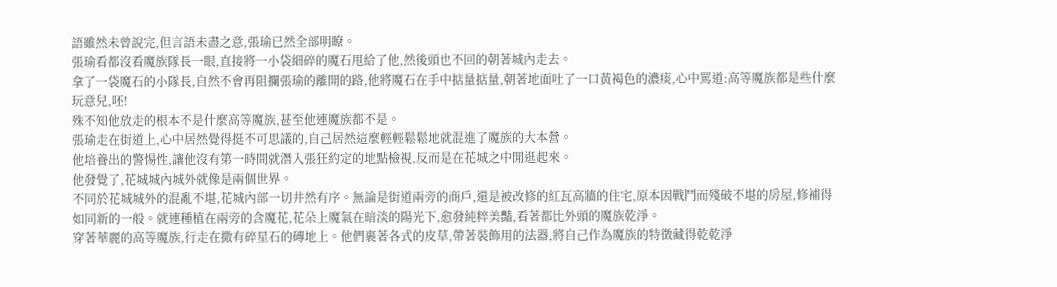語雖然未曾說完,但言語未盡之意,張瑜已然全部明瞭。
張瑜看都沒看魔族隊長一眼,直接將一小袋細碎的魔石甩給了他,然後頭也不回的朝著城內走去。
拿了一袋魔石的小隊長,自然不會再阻攔張瑜的離開的路,他將魔石在手中掂量掂量,朝著地面吐了一口黃褐色的濃痰,心中罵道:高等魔族都是些什麼玩意兒,呸!
殊不知他放走的根本不是什麼高等魔族,甚至他連魔族都不是。
張瑜走在街道上,心中居然覺得挺不可思議的,自己居然這麼輕輕鬆鬆地就混進了魔族的大本營。
他培養出的警惕性,讓他沒有第一時間就潛入張狂約定的地點檢視,反而是在花城之中閒逛起來。
他發覺了,花城城內城外就像是兩個世界。
不同於花城城外的混亂不堪,花城內部一切井然有序。無論是街道兩旁的商戶,還是被改修的紅瓦高牆的住宅,原本因戰鬥而殘破不堪的房屋,修補得如同新的一般。就連種植在兩旁的含魔花,花朵上魔氣在暗淡的陽光下,愈發純粹美豔,看著都比外頭的魔族乾淨。
穿著華麗的高等魔族,行走在撒有碎星石的磚地上。他們裹著各式的皮草,帶著裝飾用的法器,將自己作為魔族的特徵藏得乾乾淨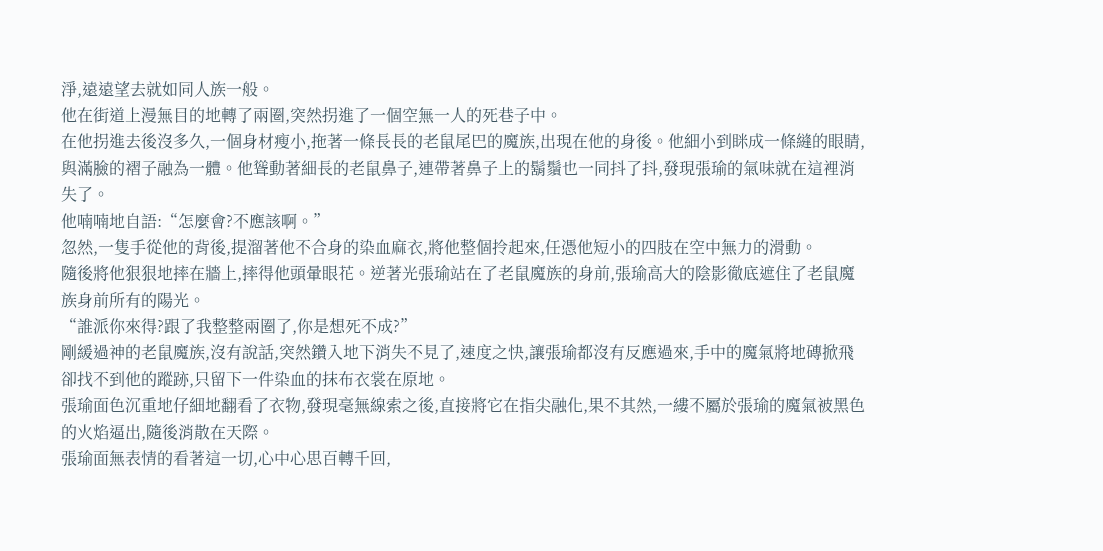淨,遠遠望去就如同人族一般。
他在街道上漫無目的地轉了兩圈,突然拐進了一個空無一人的死巷子中。
在他拐進去後沒多久,一個身材瘦小,拖著一條長長的老鼠尾巴的魔族,出現在他的身後。他細小到眯成一條縫的眼睛,與滿臉的褶子融為一體。他聳動著細長的老鼠鼻子,連帶著鼻子上的鬍鬚也一同抖了抖,發現張瑜的氣味就在這裡消失了。
他喃喃地自語:“怎麼會?不應該啊。”
忽然,一隻手從他的背後,提溜著他不合身的染血麻衣,將他整個拎起來,任憑他短小的四肢在空中無力的滑動。
隨後將他狠狠地摔在牆上,摔得他頭暈眼花。逆著光張瑜站在了老鼠魔族的身前,張瑜高大的陰影徹底遮住了老鼠魔族身前所有的陽光。
“誰派你來得?跟了我整整兩圈了,你是想死不成?”
剛緩過神的老鼠魔族,沒有說話,突然鑽入地下消失不見了,速度之快,讓張瑜都沒有反應過來,手中的魔氣將地磚掀飛卻找不到他的蹤跡,只留下一件染血的抹布衣裳在原地。
張瑜面色沉重地仔細地翻看了衣物,發現毫無線索之後,直接將它在指尖融化,果不其然,一縷不屬於張瑜的魔氣被黑色的火焰逼出,隨後消散在天際。
張瑜面無表情的看著這一切,心中心思百轉千回,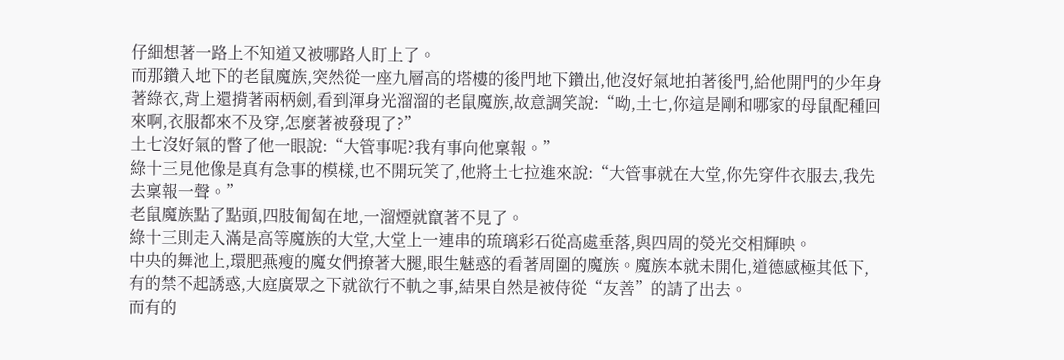仔細想著一路上不知道又被哪路人盯上了。
而那鑽入地下的老鼠魔族,突然從一座九層高的塔樓的後門地下鑽出,他沒好氣地拍著後門,給他開門的少年身著綠衣,背上還揹著兩柄劍,看到渾身光溜溜的老鼠魔族,故意調笑說:“呦,土七,你這是剛和哪家的母鼠配種回來啊,衣服都來不及穿,怎麼著被發現了?”
土七沒好氣的瞥了他一眼說:“大管事呢?我有事向他稟報。”
綠十三見他像是真有急事的模樣,也不開玩笑了,他將土七拉進來說:“大管事就在大堂,你先穿件衣服去,我先去稟報一聲。”
老鼠魔族點了點頭,四肢匍匐在地,一溜煙就竄著不見了。
綠十三則走入滿是高等魔族的大堂,大堂上一連串的琉璃彩石從高處垂落,與四周的熒光交相輝映。
中央的舞池上,環肥燕瘦的魔女們撩著大腿,眼生魅惑的看著周圍的魔族。魔族本就未開化,道德感極其低下,有的禁不起誘惑,大庭廣眾之下就欲行不軌之事,結果自然是被侍從“友善”的請了出去。
而有的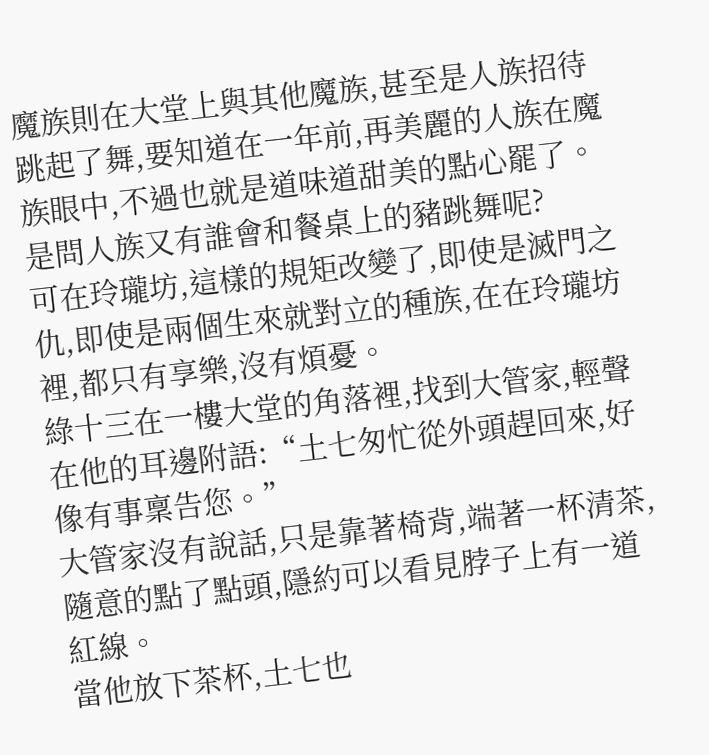魔族則在大堂上與其他魔族,甚至是人族招待跳起了舞,要知道在一年前,再美麗的人族在魔族眼中,不過也就是道味道甜美的點心罷了。
是問人族又有誰會和餐桌上的豬跳舞呢?
可在玲瓏坊,這樣的規矩改變了,即使是滅門之仇,即使是兩個生來就對立的種族,在在玲瓏坊裡,都只有享樂,沒有煩憂。
綠十三在一樓大堂的角落裡,找到大管家,輕聲在他的耳邊附語:“土七匆忙從外頭趕回來,好像有事稟告您。”
大管家沒有說話,只是靠著椅背,端著一杯清茶,隨意的點了點頭,隱約可以看見脖子上有一道紅線。
當他放下茶杯,土七也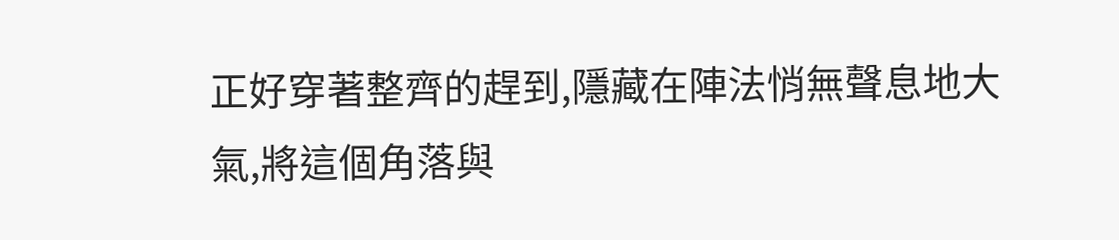正好穿著整齊的趕到,隱藏在陣法悄無聲息地大氣,將這個角落與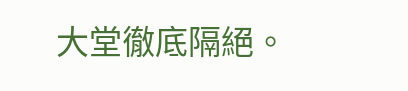大堂徹底隔絕。